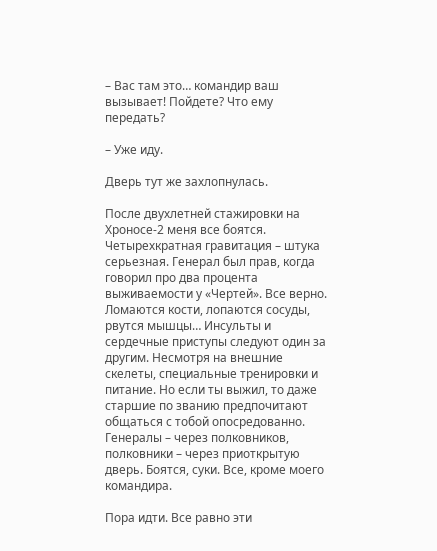– Вас там это… командир ваш вызывает! Пойдете? Что ему передать?

– Уже иду.

Дверь тут же захлопнулась.

После двухлетней стажировки на Хроносе‑2 меня все боятся. Четырехкратная гравитация – штука серьезная. Генерал был прав, когда говорил про два процента выживаемости у «Чертей». Все верно. Ломаются кости, лопаются сосуды, рвутся мышцы… Инсульты и сердечные приступы следуют один за другим. Несмотря на внешние скелеты, специальные тренировки и питание. Но если ты выжил, то даже старшие по званию предпочитают общаться с тобой опосредованно. Генералы – через полковников, полковники – через приоткрытую дверь. Боятся, суки. Все, кроме моего командира.

Пора идти. Все равно эти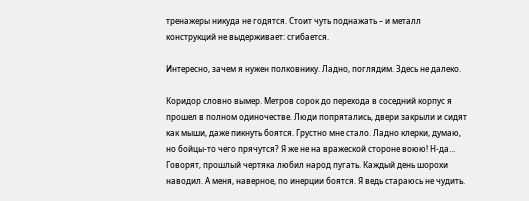тренажеры никуда не годятся. Стоит чуть поднажать – и металл конструкций не выдерживает: сгибается.

Интересно, зачем я нужен полковнику. Ладно, поглядим. Здесь не далеко.

Коридор словно вымер. Метров сорок до перехода в соседний корпус я прошел в полном одиночестве. Люди попрятались, двери закрыли и сидят как мыши, даже пикнуть боятся. Грустно мне стало. Ладно клерки, думаю, но бойцы-то чего прячутся? Я же не на вражеской стороне воюю! Н-да… Говорят, прошлый чертяка любил народ пугать. Каждый день шорохи наводил. А меня, наверное, по инерции боятся. Я ведь стараюсь не чудить.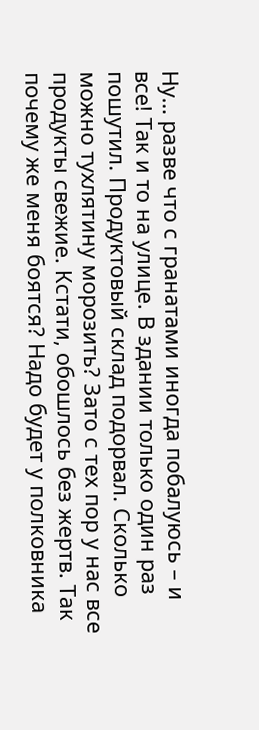Ну… разве что с гранатами иногда побалуюсь – и все! Так и то на улице. В здании только один раз пошутил. Продуктовый склад подорвал. Сколько можно тухлятину морозить? Зато с тех пор у нас все продукты свежие. Кстати, обошлось без жертв. Так почему же меня боятся? Надо будет у полковника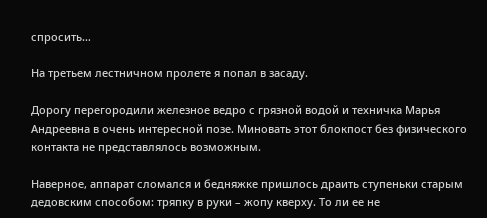спросить…

На третьем лестничном пролете я попал в засаду.

Дорогу перегородили железное ведро с грязной водой и техничка Марья Андреевна в очень интересной позе. Миновать этот блокпост без физического контакта не представлялось возможным.

Наверное, аппарат сломался и бедняжке пришлось драить ступеньки старым дедовским способом: тряпку в руки – жопу кверху. То ли ее не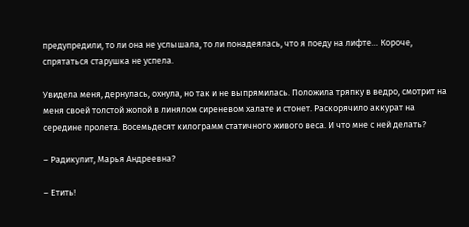предупредили, то ли она не услышала, то ли понадеялась, что я поеду на лифте… Короче, спрятаться старушка не успела.

Увидела меня, дернулась, охнула, но так и не выпрямилась. Положила тряпку в ведро, смотрит на меня своей толстой жопой в линялом сиреневом халате и стонет. Раскорячило аккурат на середине пролета. Восемьдесят килограмм статичного живого веса. И что мне с ней делать?

– Радикулит, Марья Андреевна?

– Етить!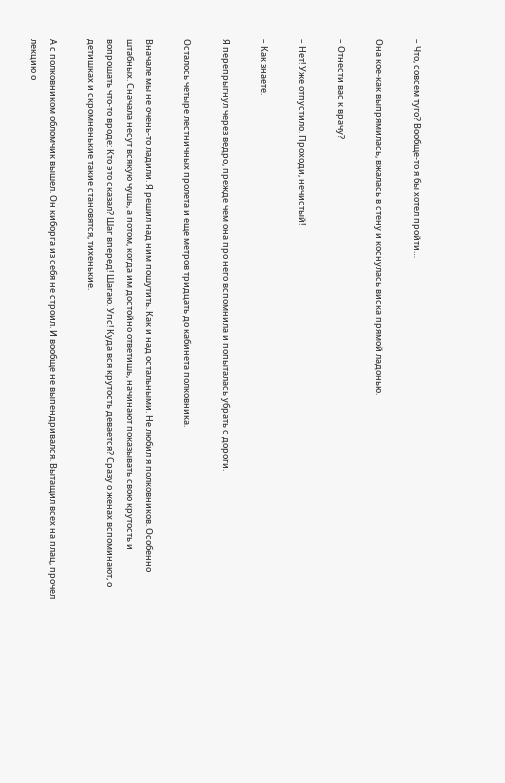– Что, совсем туго? Вообще-то я бы хотел пройти…

Она кое-как выпрямилась, вжалась в стену и коснулась виска прямой ладонью.

– Отнести вас к врачу?

– Нет! Уже отпустило. Проходи, нечистый!

– Как знаете.

Я перепрыгнул через ведро, прежде чем она про него вспомнила и попыталась убрать с дороги.

Осталось четыре лестничных пролета и еще метров тридцать до кабинета полковника.

Вначале мы не очень-то ладили. Я решил над ним пошутить. Как и над остальными. Не любил я полковников. Особенно штабных. Сначала несут всякую чушь, а потом, когда им достойно ответишь, начинают показывать свою крутость и вопрошать что-то вроде: Кто это сказал? Шаг вперед! Шагаю. Упс! Куда вся крутость девается? Сразу о женах вспоминают, о детишках и скромненькие такие становятся, тихенькие.

А с полковником обломчик вышел. Он киборга из себя не строил. И вообще не выпендривался. Вытащил всех на плац, прочел лекцию о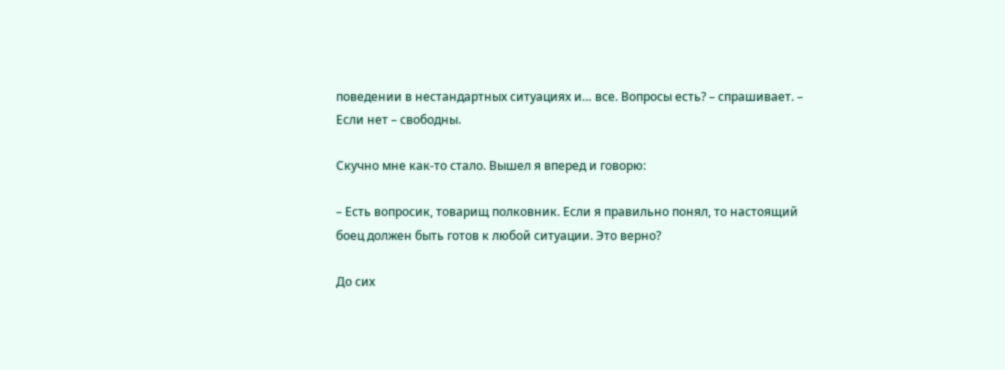поведении в нестандартных ситуациях и… все. Вопросы есть? – спрашивает. – Если нет – свободны.

Скучно мне как-то стало. Вышел я вперед и говорю:

– Есть вопросик, товарищ полковник. Если я правильно понял, то настоящий боец должен быть готов к любой ситуации. Это верно?

До сих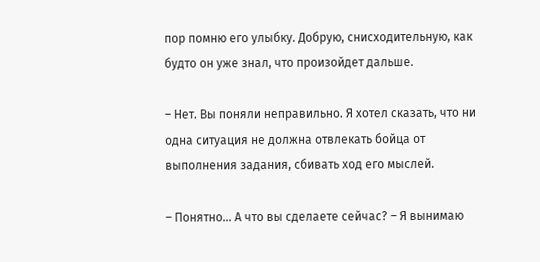пор помню его улыбку. Добрую, снисходительную, как будто он уже знал, что произойдет дальше.

– Нет. Вы поняли неправильно. Я хотел сказать, что ни одна ситуация не должна отвлекать бойца от выполнения задания, сбивать ход его мыслей.

– Понятно… А что вы сделаете сейчас? – Я вынимаю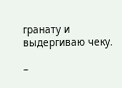гранату и выдергиваю чеку.

–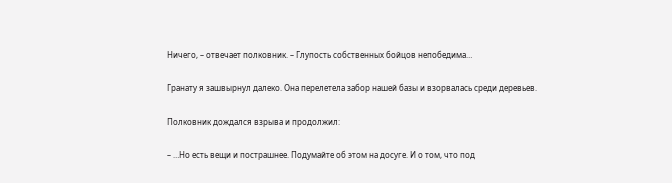Ничего, – отвечает полковник. – Глупость собственных бойцов непобедима…

Гранату я зашвырнул далеко. Она перелетела забор нашей базы и взорвалась среди деревьев.

Полковник дождался взрыва и продолжил:

– …Но есть вещи и пострашнее. Подумайте об этом на досуге. И о том, что под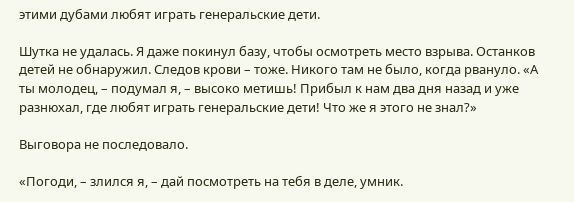этими дубами любят играть генеральские дети.

Шутка не удалась. Я даже покинул базу, чтобы осмотреть место взрыва. Останков детей не обнаружил. Следов крови – тоже. Никого там не было, когда рвануло. «А ты молодец, – подумал я, – высоко метишь! Прибыл к нам два дня назад и уже разнюхал, где любят играть генеральские дети! Что же я этого не знал?»

Выговора не последовало.

«Погоди, – злился я, – дай посмотреть на тебя в деле, умник.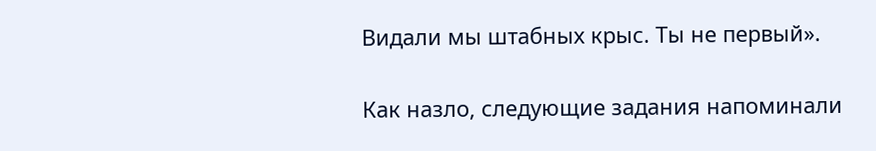Видали мы штабных крыс. Ты не первый».

Как назло, следующие задания напоминали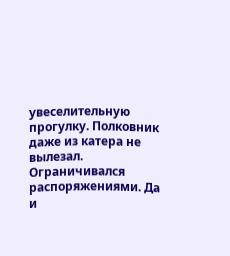увеселительную прогулку. Полковник даже из катера не вылезал. Ограничивался распоряжениями. Да и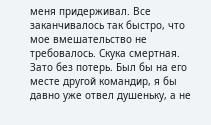меня придерживал. Все заканчивалось так быстро, что мое вмешательство не требовалось. Скука смертная. Зато без потерь. Был бы на его месте другой командир, я бы давно уже отвел душеньку, а не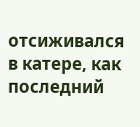отсиживался в катере, как последний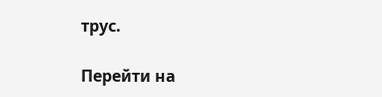трус.

Перейти на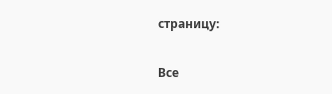страницу:

Все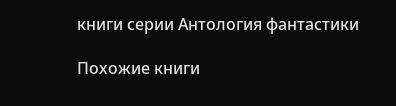книги серии Антология фантастики

Похожие книги